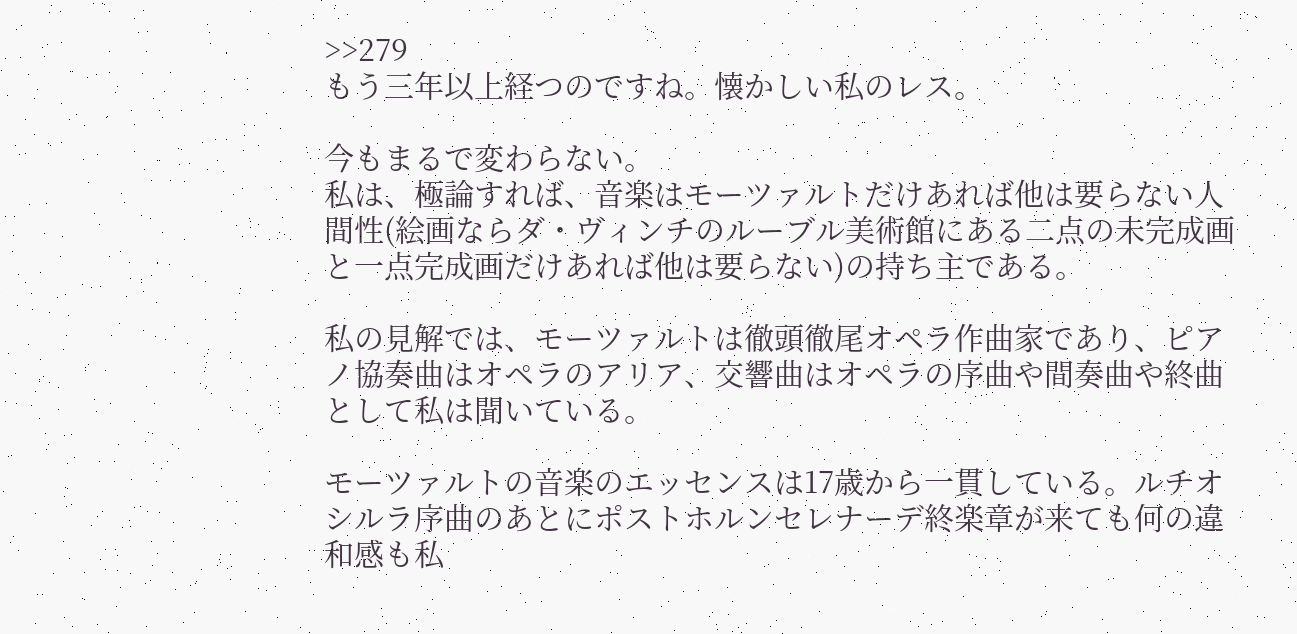>>279
もう三年以上経つのですね。懐かしい私のレス。

今もまるで変わらない。
私は、極論すれば、音楽はモーツァルトだけあれば他は要らない人間性(絵画ならダ・ヴィンチのルーブル美術館にある二点の未完成画と一点完成画だけあれば他は要らない)の持ち主である。

私の見解では、モーツァルトは徹頭徹尾オペラ作曲家であり、ピアノ協奏曲はオペラのアリア、交響曲はオペラの序曲や間奏曲や終曲として私は聞いている。

モーツァルトの音楽のエッセンスは17歳から一貫している。ルチオシルラ序曲のあとにポストホルンセレナーデ終楽章が来ても何の違和感も私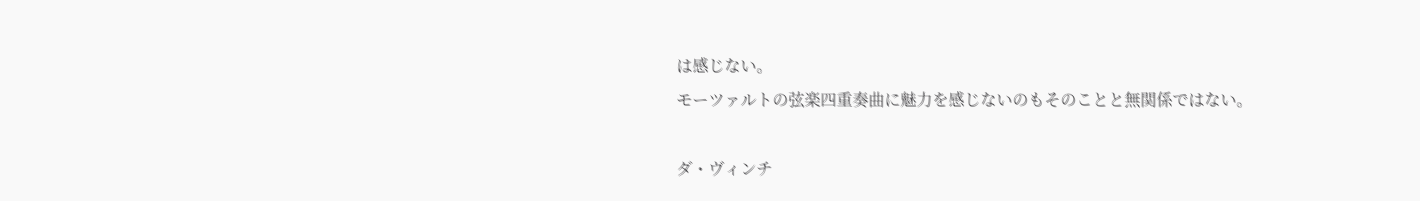は感じない。
モーツァルトの弦楽四重奏曲に魅力を感じないのもそのことと無関係ではない。

ダ・ヴィンチ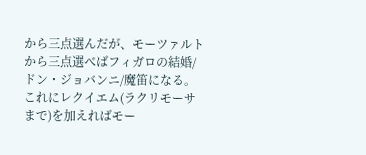から三点選んだが、モーツァルトから三点選べばフィガロの結婚/ドン・ジョバンニ/魔笛になる。これにレクイエム(ラクリモーサまで)を加えればモー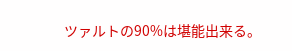ツァルトの90%は堪能出来る。